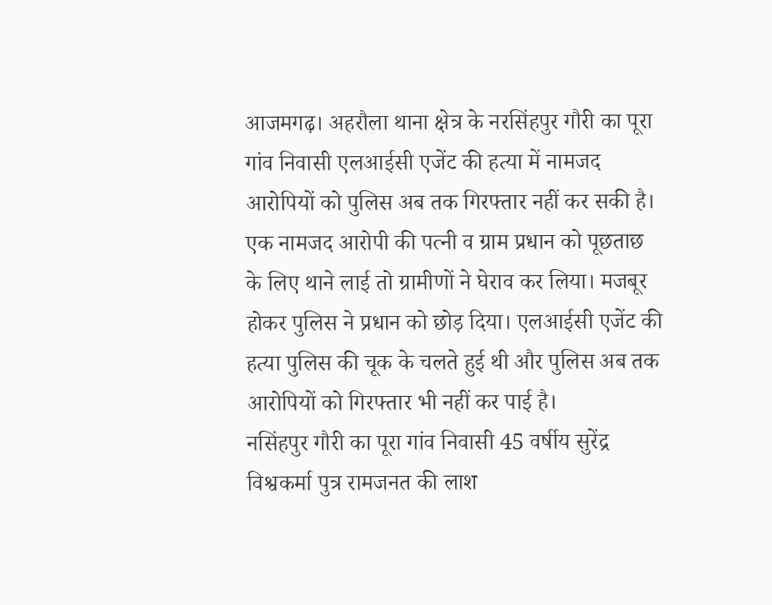आजमगढ़। अहरौला थाना क्षेत्र के नरसिंहपुर गौरी का पूरा गांव निवासी एलआईसी एजेंट की हत्या में नामजद आरोपियों को पुलिस अब तक गिरफ्तार नहीं कर सकी है। एक नामजद आरोपी की पत्नी व ग्राम प्रधान को पूछताछ के लिए थाने लाई तो ग्रामीणों ने घेराव कर लिया। मजबूर होकर पुलिस ने प्रधान को छोड़ दिया। एलआईसी एजेंट की हत्या पुलिस की चूक के चलते हुई थी और पुलिस अब तक आरोपियों को गिरफ्तार भी नहीं कर पाई है।
नसिंहपुर गौरी का पूरा गांव निवासी 45 वर्षीय सुरेंद्र विश्वकर्मा पुत्र रामजनत की लाश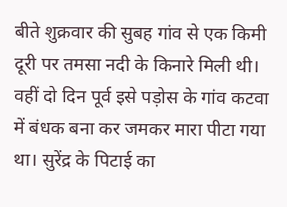बीते शुक्रवार की सुबह गांव से एक किमी दूरी पर तमसा नदी के किनारे मिली थी। वहीं दो दिन पूर्व इसे पड़ोस के गांव कटवा में बंधक बना कर जमकर मारा पीटा गया था। सुरेंद्र के पिटाई का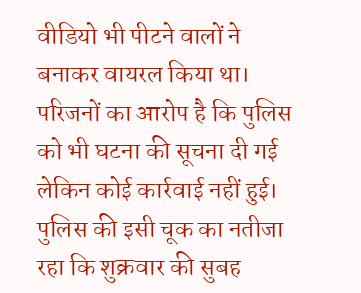वीडियो भी पीटने वालों ने बनाकर वायरल किया था। परिजनों का आरोप है कि पुलिस को भी घटना की सूचना दी गई लेकिन कोई कार्रवाई नहीं हुई। पुलिस की इसी चूक का नतीजा रहा कि शुक्रवार की सुबह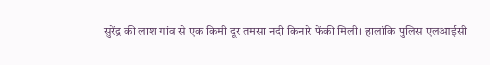सुरेंद्र की लाश गांव से एक किमी दूर तमसा नदी किनारे फेंकी मिली। हालांकि पुलिस एलआईसी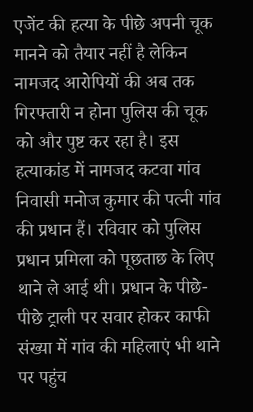एजेंट की हत्या के पीछे अपनी चूक मानने को तैयार नहीं है लेकिन नामजद आरोपियों की अब तक गिरफ्तारी न होना पुलिस की चूक को और पुष्ट कर रहा है। इस हत्याकांड में नामजद कटवा गांव निवासी मनोज कुमार की पत्नी गांव की प्रधान हैं। रविवार को पुलिस प्रधान प्रमिला को पूछताछ के लिए थाने ले आई थी। प्रधान के पीछे-पीछे ट्राली पर सवार होकर काफी संख्या में गांव की महिलाएं भी थाने पर पहुंच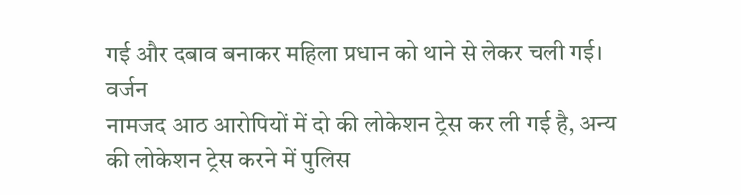गई और दबाव बनाकर महिला प्रधान को थाने से लेकर चली गई।
वर्जन
नामजद आठ आरोपियों में दो की लोकेशन ट्रेस कर ली गई है, अन्य की लोकेशन ट्रेस करने में पुलिस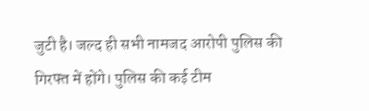जुटी है। जल्द ही सभी नामजद आरोपी पुलिस की गिरफ्त में होंगे। पुलिस की कई टीम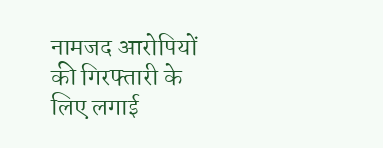नामजद आरोपियों की गिरफ्तारी के लिए लगाई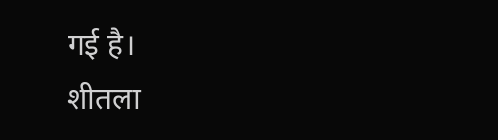गई है।
शीतला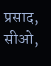प्रसाद, सीओ,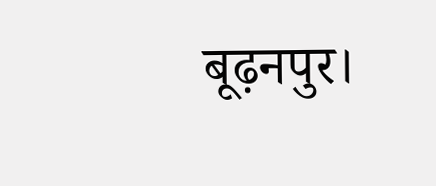बूढ़नपुर।